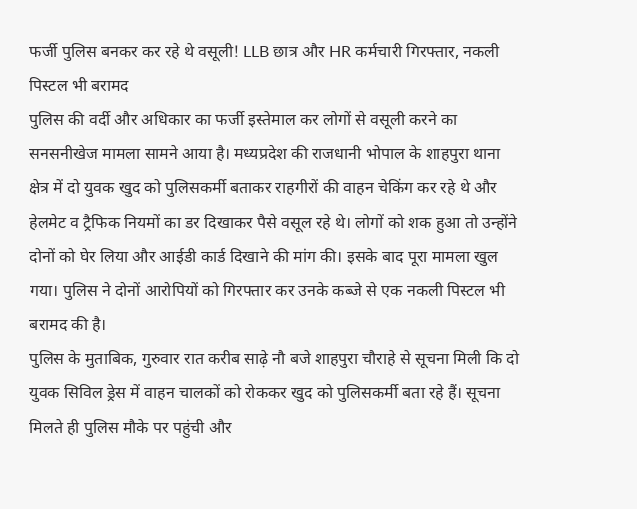फर्जी पुलिस बनकर कर रहे थे वसूली! LLB छात्र और HR कर्मचारी गिरफ्तार, नकली पिस्टल भी बरामद
पुलिस की वर्दी और अधिकार का फर्जी इस्तेमाल कर लोगों से वसूली करने का सनसनीखेज मामला सामने आया है। मध्यप्रदेश की राजधानी भोपाल के शाहपुरा थाना क्षेत्र में दो युवक खुद को पुलिसकर्मी बताकर राहगीरों की वाहन चेकिंग कर रहे थे और हेलमेट व ट्रैफिक नियमों का डर दिखाकर पैसे वसूल रहे थे। लोगों को शक हुआ तो उन्होंने दोनों को घेर लिया और आईडी कार्ड दिखाने की मांग की। इसके बाद पूरा मामला खुल गया। पुलिस ने दोनों आरोपियों को गिरफ्तार कर उनके कब्जे से एक नकली पिस्टल भी बरामद की है।
पुलिस के मुताबिक, गुरुवार रात करीब साढ़े नौ बजे शाहपुरा चौराहे से सूचना मिली कि दो युवक सिविल ड्रेस में वाहन चालकों को रोककर खुद को पुलिसकर्मी बता रहे हैं। सूचना मिलते ही पुलिस मौके पर पहुंची और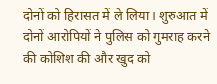दोनों को हिरासत में ले लिया। शुरुआत में दोनों आरोपियों ने पुलिस को गुमराह करने की कोशिश की और खुद को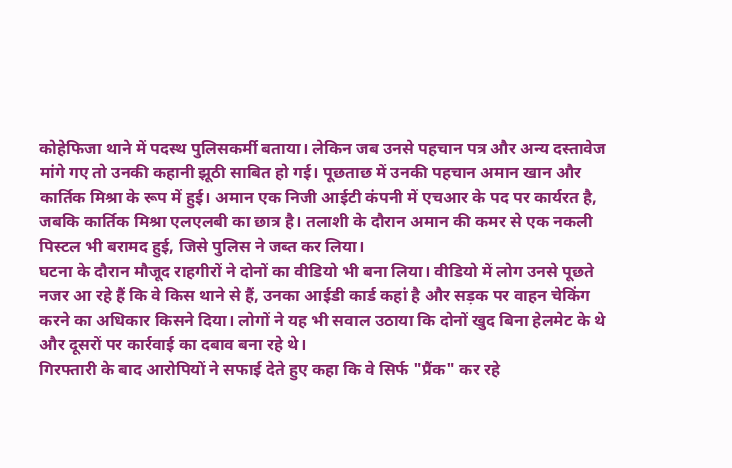कोहेफिजा थाने में पदस्थ पुलिसकर्मी बताया। लेकिन जब उनसे पहचान पत्र और अन्य दस्तावेज मांगे गए तो उनकी कहानी झूठी साबित हो गई। पूछताछ में उनकी पहचान अमान खान और कार्तिक मिश्रा के रूप में हुई। अमान एक निजी आईटी कंपनी में एचआर के पद पर कार्यरत है, जबकि कार्तिक मिश्रा एलएलबी का छात्र है। तलाशी के दौरान अमान की कमर से एक नकली पिस्टल भी बरामद हुई, जिसे पुलिस ने जब्त कर लिया।
घटना के दौरान मौजूद राहगीरों ने दोनों का वीडियो भी बना लिया। वीडियो में लोग उनसे पूछते नजर आ रहे हैं कि वे किस थाने से हैं, उनका आईडी कार्ड कहां है और सड़क पर वाहन चेकिंग करने का अधिकार किसने दिया। लोगों ने यह भी सवाल उठाया कि दोनों खुद बिना हेलमेट के थे और दूसरों पर कार्रवाई का दबाव बना रहे थे।
गिरफ्तारी के बाद आरोपियों ने सफाई देते हुए कहा कि वे सिर्फ "प्रैंक" कर रहे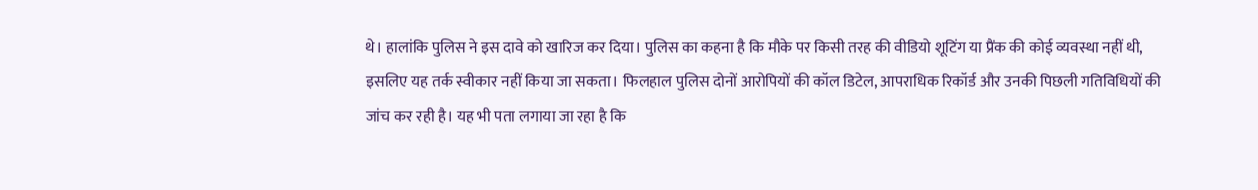थे। हालांकि पुलिस ने इस दावे को खारिज कर दिया। पुलिस का कहना है कि मौके पर किसी तरह की वीडियो शूटिंग या प्रैंक की कोई व्यवस्था नहीं थी, इसलिए यह तर्क स्वीकार नहीं किया जा सकता। फिलहाल पुलिस दोनों आरोपियों की कॉल डिटेल, आपराधिक रिकॉर्ड और उनकी पिछली गतिविधियों की जांच कर रही है। यह भी पता लगाया जा रहा है कि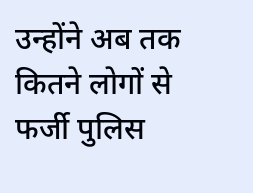उन्होंने अब तक कितने लोगों से फर्जी पुलिस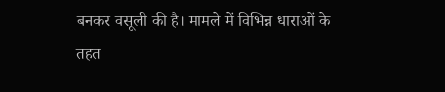बनकर वसूली की है। मामले में विभिन्न धाराओं के तहत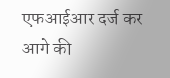एफआईआर दर्ज कर आगे की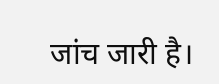जांच जारी है।